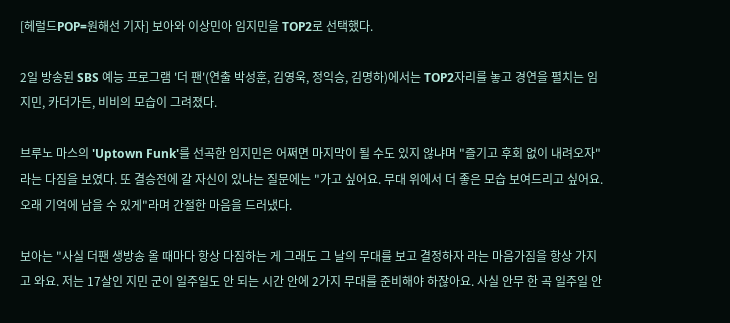[헤럴드POP=원해선 기자] 보아와 이상민아 임지민을 TOP2로 선택했다.

2일 방송된 SBS 예능 프로그램 '더 팬'(연출 박성훈, 김영욱, 정익승, 김명하)에서는 TOP2자리를 놓고 경연을 펼치는 임지민, 카더가든, 비비의 모습이 그려졌다.

브루노 마스의 'Uptown Funk'를 선곡한 임지민은 어쩌면 마지막이 될 수도 있지 않냐며 "즐기고 후회 없이 내려오자"라는 다짐을 보였다. 또 결승전에 갈 자신이 있냐는 질문에는 "가고 싶어요. 무대 위에서 더 좋은 모습 보여드리고 싶어요. 오래 기억에 남을 수 있게"라며 간절한 마음을 드러냈다.

보아는 "사실 더팬 생방송 올 때마다 항상 다짐하는 게 그래도 그 날의 무대를 보고 결정하자 라는 마음가짐을 항상 가지고 와요. 저는 17살인 지민 군이 일주일도 안 되는 시간 안에 2가지 무대를 준비해야 하잖아요. 사실 안무 한 곡 일주일 안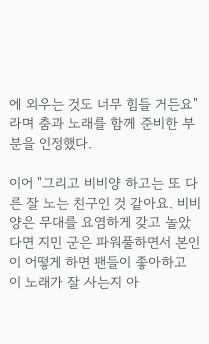에 외우는 것도 너무 힘들 거든요"라며 춤과 노래를 함께 준비한 부분을 인정했다.

이어 "그리고 비비양 하고는 또 다른 잘 노는 친구인 것 같아요. 비비양은 무대를 요염하게 갖고 놀았다면 지민 군은 파워풀하면서 본인이 어떻게 하면 팬들이 좋아하고 이 노래가 잘 사는지 아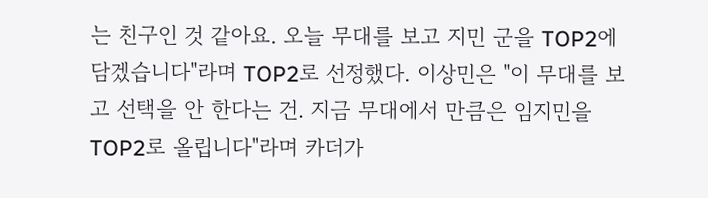는 친구인 것 같아요. 오늘 무대를 보고 지민 군을 TOP2에 담겠습니다"라며 TOP2로 선정했다. 이상민은 "이 무대를 보고 선택을 안 한다는 건. 지금 무대에서 만큼은 임지민을 TOP2로 올립니다"라며 카더가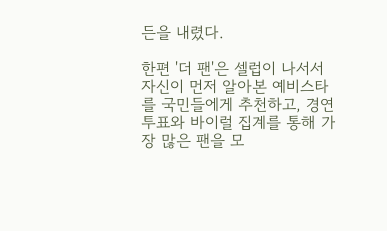든을 내렸다.

한편 '더 팬'은 셀럽이 나서서 자신이 먼저 알아본 예비스타를 국민들에게 추천하고, 경연투표와 바이럴 집계를 통해 가장 많은 팬을 모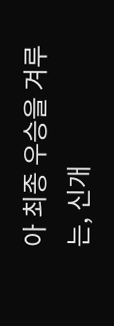아 최종 우승을 겨루는, 신개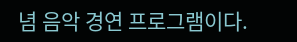념 음악 경연 프로그램이다.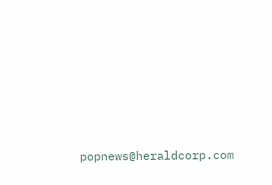popnews@heraldcorp.com